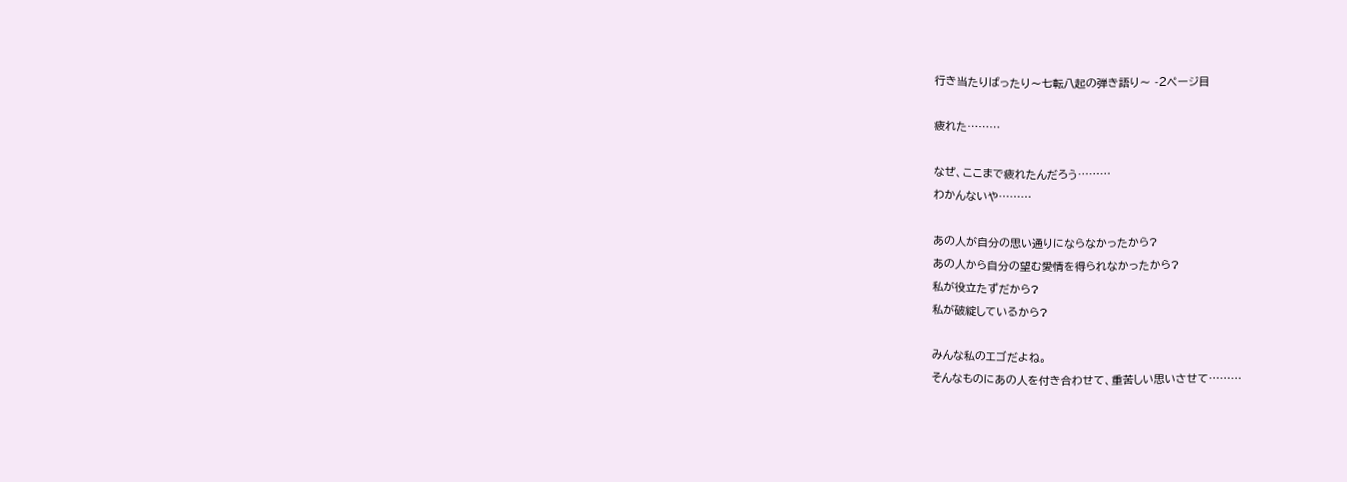行き当たりばったり〜七転八起の弾き語り〜 -2ページ目

疲れた………

なぜ、ここまで疲れたんだろう………
わかんないや………

あの人が自分の思い通りにならなかったから?
あの人から自分の望む愛情を得られなかったから?
私が役立たずだから?
私が破綻しているから?

みんな私のエゴだよね。
そんなものにあの人を付き合わせて、重苦しい思いさせて………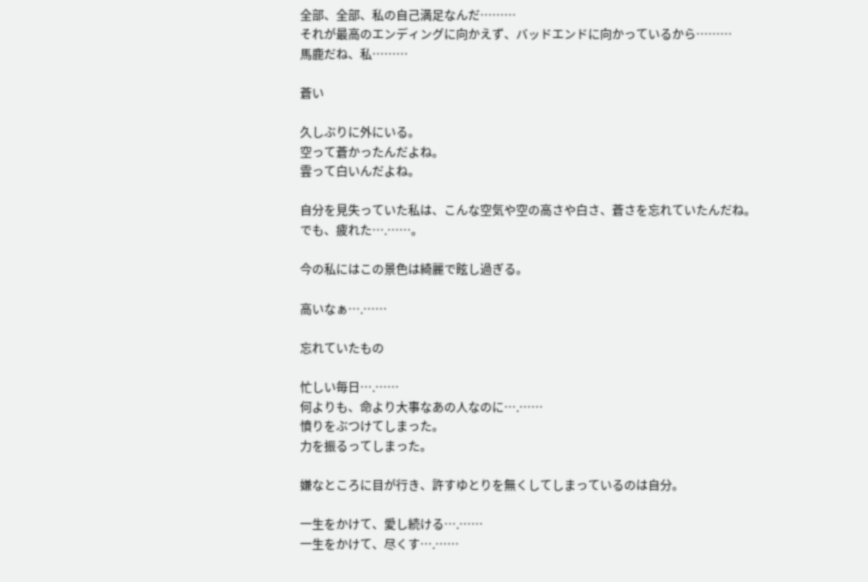全部、全部、私の自己満足なんだ………
それが最高のエンディングに向かえず、バッドエンドに向かっているから………
馬鹿だね、私………

蒼い

久しぶりに外にいる。
空って蒼かったんだよね。
雲って白いんだよね。

自分を見失っていた私は、こんな空気や空の高さや白さ、蒼さを忘れていたんだね。
でも、疲れた….……。

今の私にはこの景色は綺麗で眩し過ぎる。

高いなぁ….……

忘れていたもの

忙しい毎日….……
何よりも、命より大事なあの人なのに….……
憤りをぶつけてしまった。
力を振るってしまった。

嫌なところに目が行き、許すゆとりを無くしてしまっているのは自分。

一生をかけて、愛し続ける….……
一生をかけて、尽くす….……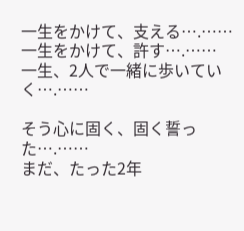一生をかけて、支える….……
一生をかけて、許す….……
一生、2人で一緒に歩いていく….……

そう心に固く、固く誓った….……
まだ、たった2年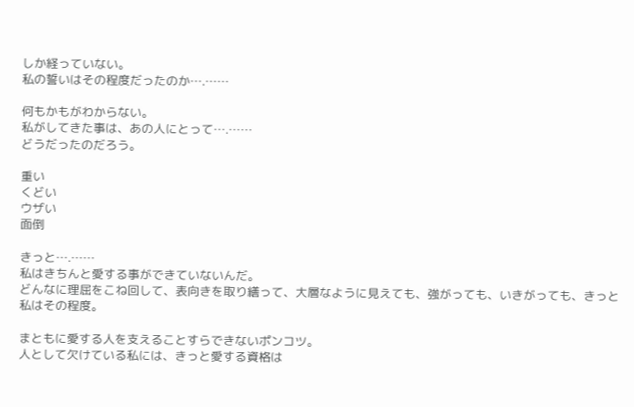しか経っていない。
私の誓いはその程度だったのか….……

何もかもがわからない。
私がしてきた事は、あの人にとって….……
どうだったのだろう。

重い
くどい
ウザい
面倒

きっと….……
私はきちんと愛する事ができていないんだ。
どんなに理屈をこね回して、表向きを取り繕って、大層なように見えても、強がっても、いきがっても、きっと私はその程度。

まともに愛する人を支えることすらできないポンコツ。
人として欠けている私には、きっと愛する資格は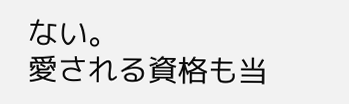ない。
愛される資格も当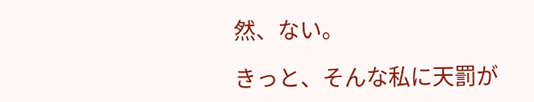然、ない。

きっと、そんな私に天罰が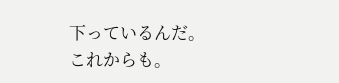下っているんだ。
これからも。